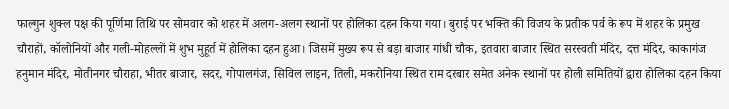फाल्गुन शुक्ल पक्ष की पूर्णिमा तिथि पर सोमवार को शहर में अलग-अलग स्थानों पर होलिका दहन किया गया। बुराई पर भक्ति की विजय के प्रतीक पर्व के रूप में शहर के प्रमुख चौराहों, कॉलोनियों और गली-मोहल्लों में शुभ मुहूर्त में होलिका दहन हुआ। जिसमें मुख्य रूप से बड़ा बाजार गांधी चौक, इतवारा बाजार स्थित सरस्वती मंदिर, दत्त मंदिर, काकागंज हनुमान मंदिर, मोतीनगर चौराहा, भीतर बाजार, सदर, गोपालगंज, सिविल लाइन, तिली, मकरोनिया स्थित राम दरबार समेत अनेक स्थानों पर होली समितियों द्वारा होलिका दहन किया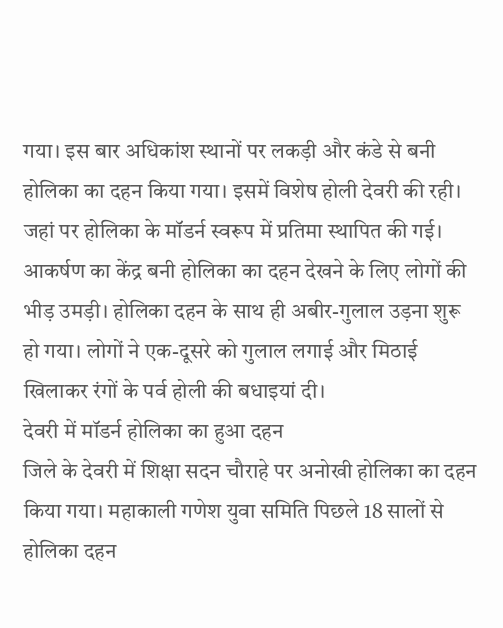गया। इस बार अधिकांश स्थानों पर लकड़ी और कंडे से बनी होलिका का दहन किया गया। इसमें विशेष होली देवरी की रही। जहां पर होलिका के मॉडर्न स्वरूप में प्रतिमा स्थापित की गई। आकर्षण का केंद्र बनी होलिका का दहन देखने के लिए लोगों की भीड़ उमड़ी। होलिका दहन के साथ ही अबीर-गुलाल उड़ना शुरू हो गया। लोगों ने एक-दूसरे को गुलाल लगाई और मिठाई खिलाकर रंगों के पर्व होली की बधाइयां दी।
देवरी में मॉडर्न होलिका का हुआ दहन
जिले के देवरी में शिक्षा सदन चौराहे पर अनोखी होलिका का दहन किया गया। महाकाली गणेश युवा समिति पिछले 18 सालों से होलिका दहन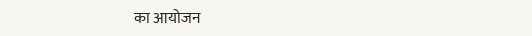का आयोजन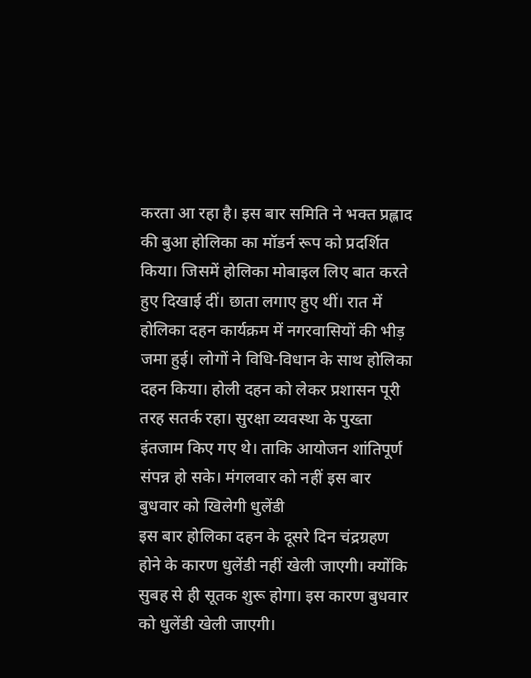करता आ रहा है। इस बार समिति ने भक्त प्रह्लाद की बुआ होलिका का मॉडर्न रूप को प्रदर्शित किया। जिसमें होलिका मोबाइल लिए बात करते हुए दिखाई दीं। छाता लगाए हुए थीं। रात में होलिका दहन कार्यक्रम में नगरवासियों की भीड़ जमा हुई। लोगों ने विधि-विधान के साथ होलिका दहन किया। होली दहन को लेकर प्रशासन पूरी तरह सतर्क रहा। सुरक्षा व्यवस्था के पुख्ता इंतजाम किए गए थे। ताकि आयोजन शांतिपूर्ण संपन्न हो सके। मंगलवार को नहीं इस बार बुधवार को खिलेगी धुलेंडी
इस बार होलिका दहन के दूसरे दिन चंद्रग्रहण होने के कारण धुलेंडी नहीं खेली जाएगी। क्योंकि सुबह से ही सूतक शुरू होगा। इस कारण बुधवार को धुलेंडी खेली जाएगी।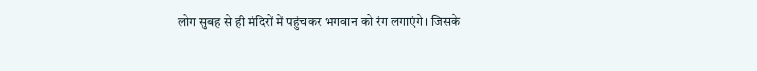लोग सुबह से ही मंदिरों में पहुंचकर भगवान को रंग लगाएंगे। जिसके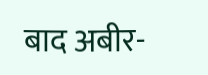बाद अबीर-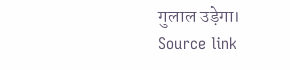गुलाल उड़ेगा।
Source link